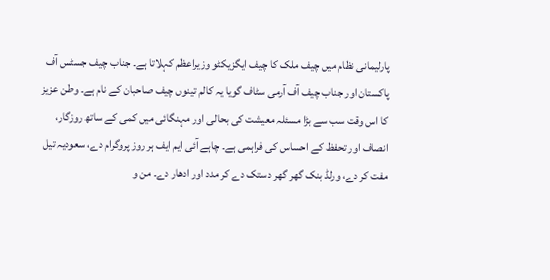پارلیمانی نظام میں چیف ملک کا چیف ایگزیکٹو وزیراعظم کہلاتا ہے۔ جناب چیف جسٹس آف پاکستان اور جناب چیف آف آرمی سٹاف گویا یہ کالم تینوں چیف صاحبان کے نام ہے۔ وطن عزیز کا اس وقت سب سے بڑا مسئلہ معیشت کی بحالی اور مہنگائی میں کمی کے ساتھ روزگار، انصاف اور تحفظ کے احساس کی فراہمی ہے۔ چاہے آئی ایم ایف ہر روز پروگرام دے، سعودیہ تیل مفت کر دے، ورلڈ بنک گھر گھر دستک دے کر مدد اور ادھار دے۔ من و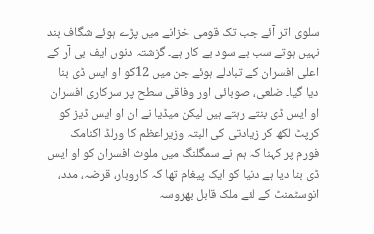سلوی اتر آئے جب تک قومی خزانے میں پڑے ہوئے شگاف بند نہیں ہوتے سب بے سود بے کار ہے۔ گزشتہ دنوں ایف بی آر کے اعلی افسران کے تبادلے ہوئے جن میں 12کو او ایس ڈی بنا دیا گیا۔ ضلعی، صوبائی اور وفاقی سطح پر سرکاری افسران او ایس ڈی بنتے رہتے ہیں لیکن میڈیا نے ان او ایس ڈیز کو کرپٹ لکھ کر زیادتی کی البتہ وزیراعظم کا ورلڈ اکنامک فورم پر کہنا کہ ہم نے سمگلنگ میں ملوث افسران کو او ایس ڈی بنا دیا ہے دنیا کو ایک پیغام تھا کہ کاروبار، قرضہ، مدد، انوسٹمنٹ کے لئے ملک قابل بھروسہ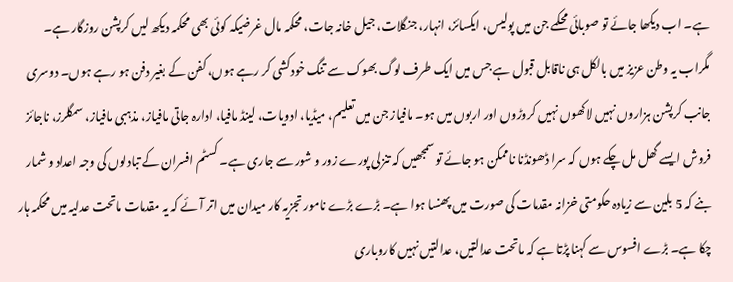ہے۔ اب دیکھا جائے تو صوبائی محکمے جن میں پولیس، ایکسائز، انہار، جنگلات، جیل خانہ جات، محکمہ مال غرضیکہ کوئی بھی محکمہ دیکھ لیں کرپشن روزگار ہے۔ مگراب یہ وطن عزیز میں بالکل ہی ناقابل قبول ہے جس میں ایک طرف لوگ بھوک سے تنگ خودکشی کر رہے ہوں، کفن کے بغیر دفن ہو رہے ہوں۔ دوسری جانب کرپشن ہزاروں نہیں لاکھوں نہیں کروڑوں اور اربوں میں ہو۔ مافیاز جن میں تعلیم، میڈیا، ادویات، لینڈ مافیا، ادارہ جاتی مافیاز، مذہبی مافیاز، سمگلرز، ناجائز فروش ایسے گھل مل چکے ہوں کہ سرا ڈھونڈنا ناممکن ہو جائے تو سمجھیں کہ تنزلی پورے زور و شور سے جاری ہے۔ کسٹم افسران کے تبادلوں کی وجہ اعداد و شمار بنے کہ 5 بلین سے زیادہ حکومتی خزانہ مقدمات کی صورت میں پھنسا ہوا ہے۔ بڑے بڑے نامور تجزیہ کار میدان میں اتر آئے کہ یہ مقدمات ماتحت عدلیہ میں محکمہ ہار چکا ہے۔ بڑے افسوس سے کہنا پڑتا ہے کہ ماتحت عدالتیں، عدالتیں نہیں کاروباری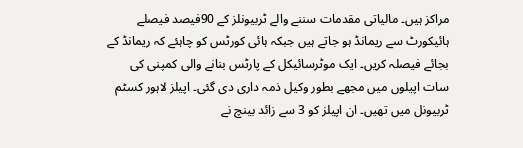مراکز ہیں۔ مالیاتی مقدمات سننے والے ٹربیونلز کے 90فیصد فیصلے ہائیکورٹ سے ریمانڈ ہو جاتے ہیں جبکہ ہائی کورٹس کو چاہئے کہ ریمانڈ کے بجائے فیصلہ کریں۔ ایک موٹرسائیکل کے پارٹس بنانے والی کمپنی کی سات اپیلوں میں مجھے بطور وکیل ذمہ داری دی گئی۔ اپیلز لاہور کسٹم ٹربیونل میں تھیں۔ ان اپیلز کو 3 سے زائد بینچ نے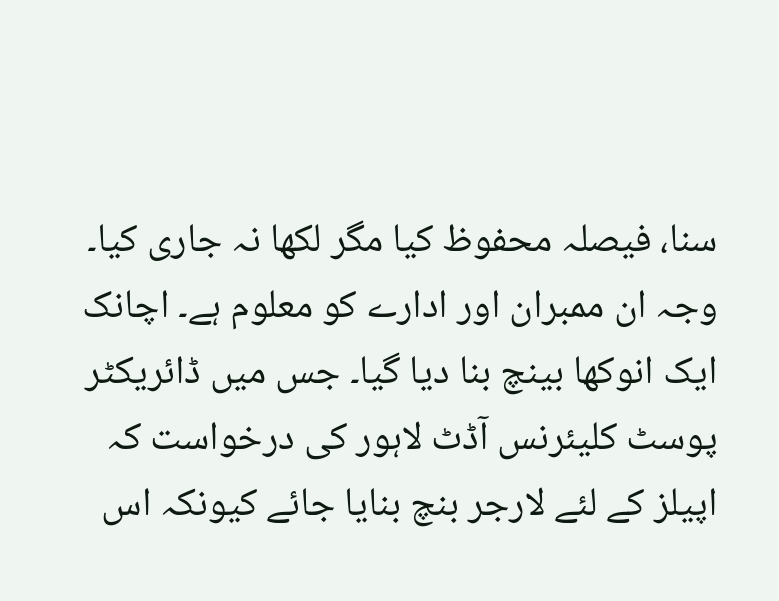سنا، فیصلہ محفوظ کیا مگر لکھا نہ جاری کیا۔ وجہ ان ممبران اور ادارے کو معلوم ہے۔ اچانک ایک انوکھا بینچ بنا دیا گیا۔ جس میں ڈائریکٹر پوسٹ کلیئرنس آڈٹ لاہور کی درخواست کہ اپیلز کے لئے لارجر بنچ بنایا جائے کیونکہ اس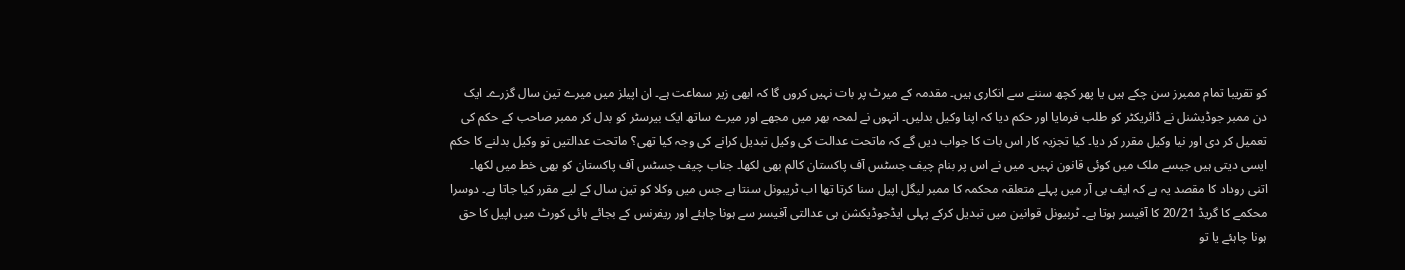کو تقریبا تمام ممبرز سن چکے ہیں یا پھر کچھ سننے سے انکاری ہیں۔ مقدمہ کے میرٹ پر بات نہیں کروں گا کہ ابھی زیر سماعت ہے۔ ان اپیلز میں میرے تین سال گزرے۔ ایک دن ممبر جوڈیشنل نے ڈائریکٹر کو طلب فرمایا اور حکم دیا کہ اپنا وکیل بدلیں۔ انہوں نے لمحہ بھر میں مجھے اور میرے ساتھ ایک بیرسٹر کو بدل کر ممبر صاحب کے حکم کی تعمیل کر دی اور نیا وکیل مقرر کر دیا۔ کیا تجزیہ کار اس بات کا جواب دیں گے کہ ماتحت عدالت کی وکیل تبدیل کرانے کی وجہ کیا تھی؟ ماتحت عدالتیں تو وکیل بدلنے کا حکم ایسی دیتی ہیں جیسے ملک میں کوئی قانون نہیں۔ میں نے اس پر بنام چیف جسٹس آف پاکستان کالم بھی لکھا۔ جناب چیف جسٹس آف پاکستان کو بھی خط میں لکھا۔ اتنی روداد کا مقصد یہ ہے کہ ایف بی آر میں پہلے متعلقہ محکمہ کا ممبر لیگل اپیل سنا کرتا تھا اب ٹریبونل سنتا ہے جس میں وکلا کو تین سال کے لیے مقرر کیا جاتا ہے۔ دوسرا محکمے کا گریڈ 20/21 کا آفیسر ہوتا ہے۔ ٹربیونل قوانین میں تبدیل کرکے پہلی ایڈجوڈیکشن ہی عدالتی آفیسر سے ہونا چاہئے اور ریفرنس کے بجائے ہائی کورٹ میں اپیل کا حق ہونا چاہئے یا تو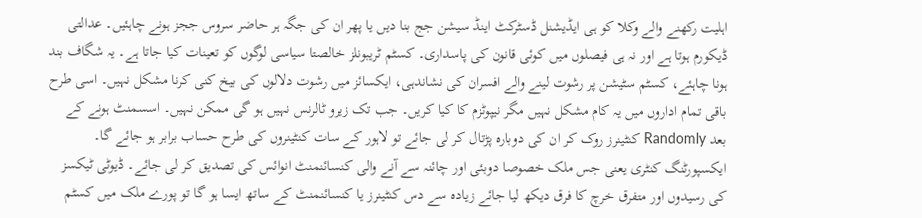اہلیت رکھنے والے وکلا کو ہی ایڈیشنل ڈسٹرکٹ اینڈ سیشن جج بنا دیں یا پھر ان کی جگہ ہر حاضر سروس ججز ہونے چاہئیں۔ عدالتی ڈیکورم ہوتا ہے اور نہ ہی فیصلوں میں کوئی قانون کی پاسداری۔ کسٹم ٹریبونلز خالصتا سیاسی لوگوں کو تعینات کیا جاتا ہے۔ یہ شگاف بند ہونا چاہئے، کسٹم سٹیشن پر رشوت لینے والے افسران کی نشاندہی، ایکسائز میں رشوت دلالوں کی بیخ کنی کرنا مشکل نہیں۔ اسی طرح باقی تمام اداروں میں یہ کام مشکل نہیں مگر نیپوٹزم کا کیا کریں۔ جب تک زیرو ٹالرنس نہیں ہو گی ممکن نہیں۔ اسسمنٹ ہونے کے بعد Randomly کنٹینرز روک کر ان کی دوبارہ پڑتال کر لی جائے تو لاہور کے سات کنٹینروں کی طرح حساب برابر ہو جائے گا۔ ایکسپورٹنگ کنٹری یعنی جس ملک خصوصا دوبئی اور چائنہ سے آنے والی کنسائنمنٹ انوائس کی تصدیق کر لی جائے۔ ڈیوٹی ٹیکسز کی رسیدوں اور متفرق خرچ کا فرق دیکھ لیا جائے زیادہ سے دس کنٹینرز یا کنسائنمنٹ کے ساتھ ایسا ہو گا تو پورے ملک میں کسٹم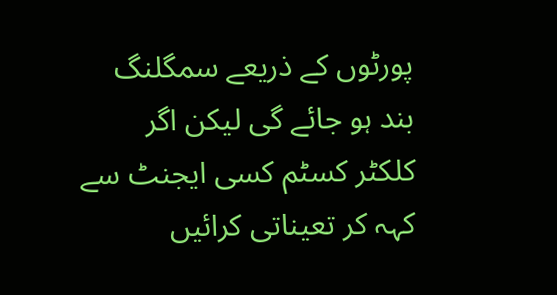پورٹوں کے ذریعے سمگلنگ بند ہو جائے گی لیکن اگر کلکٹر کسٹم کسی ایجنٹ سے کہہ کر تعیناتی کرائیں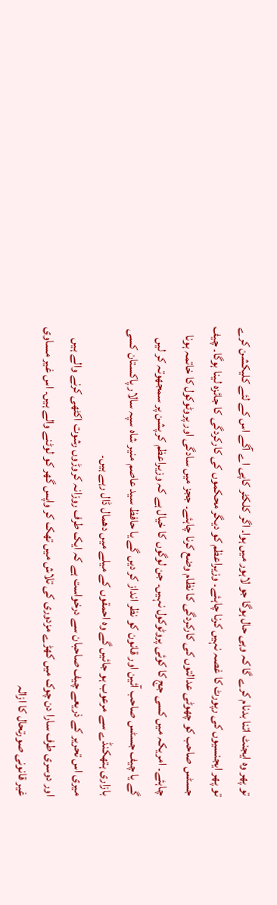تو پھر وہ ایجنٹ اتنا بدنام کرے گا کہ وہی حال ہوگا جو لاہور میں ہوا۔ اگر کلکٹر کاپی اے آگے اس کے لئے کلیکشن کرے تو پھر ایجنسیوں کی رپورٹ کا غصہ نہیں کرنا چاہئے۔ وزیراعظم کو دیگر محکموں کی کارکردگی کا جائزہ لینا ہوگا۔ چیف جسٹس صاحب کو چھوٹی عدالتوں کی کارکردگی کا نظام وضع کرنا چاہئے۔ ججز میں سادگی اور پروٹوکول کا خاتمہ ہونا چاہئے۔ امریکہ میں کسی جج کا کوئی پروٹوکول نہیں۔ جن لوگوں کا خیال ہے کہ وزیراعظم کرپشن پر سمجھوتہ کر لیں گے یا چیف جسٹس صاحب آئین اور قانون کو نظر انداز کر دیں گے یا حافظ سید عاصم منیر شاہ سپہ سالار پاکستان کسی بازاری ہتھکنڈے سے مرعوب ہو جائیں گے وہ احمقوں کے میلے میں دھمال ڈال رہے ہیں۔
میری اس تحریر کے ذریعے چیف صاحبان سے درخواست ہے کہ ایک طرف روزانہ کروڑوں رشوت اکٹھی کرنے والے ہیں اور دوسری طرف سارا دن چوک میں کھڑے مزدوری کی تلاش میں تھک کر واپس گھر کو لوٹنے والے ہیں۔ اس غیر مساوی غیر قانونی صورتحال کا ازالہ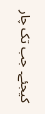کیجئے۔ جب تک چار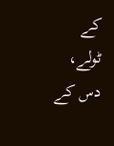کے ٹولے، دس کے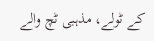کے ٹولے، مذہبی ٹچ والے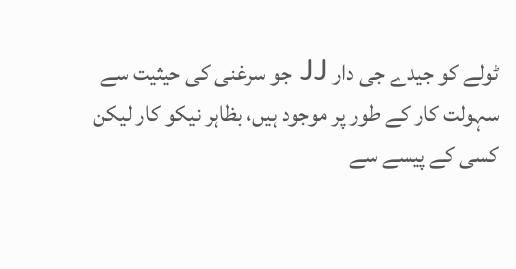ٹولے کو جیدے جی دار JJ جو سرغنی کی حیثیت سے سہولت کار کے طور پر موجود ہیں، بظاہر نیکو کار لیکن کسی کے پیسے سے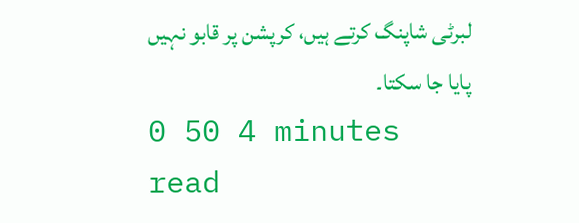لبرٹی شاپنگ کرتے ہیں، کرپشن پر قابو نہیں پایا جا سکتا۔
0 50 4 minutes read